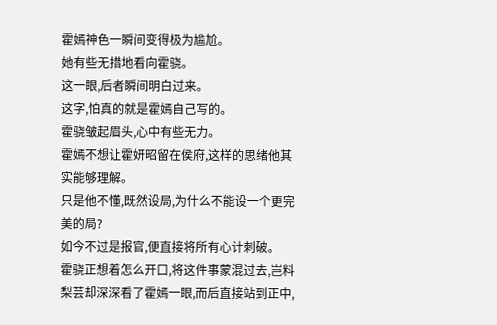霍嫣神色一瞬间变得极为尴尬。
她有些无措地看向霍骁。
这一眼,后者瞬间明白过来。
这字,怕真的就是霍嫣自己写的。
霍骁皱起眉头,心中有些无力。
霍嫣不想让霍妍昭留在侯府,这样的思绪他其实能够理解。
只是他不懂,既然设局,为什么不能设一个更完美的局?
如今不过是报官,便直接将所有心计刺破。
霍骁正想着怎么开口,将这件事蒙混过去,岂料梨芸却深深看了霍嫣一眼,而后直接站到正中,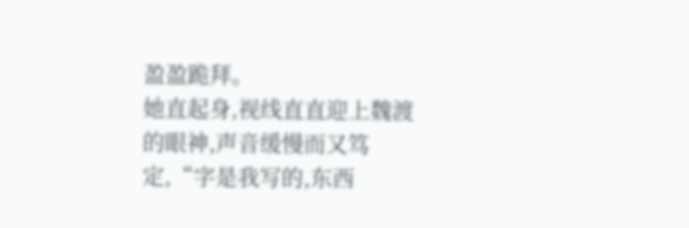盈盈跪拜。
她直起身,视线直直迎上魏渡的眼神,声音缓慢而又笃定,“字是我写的,东西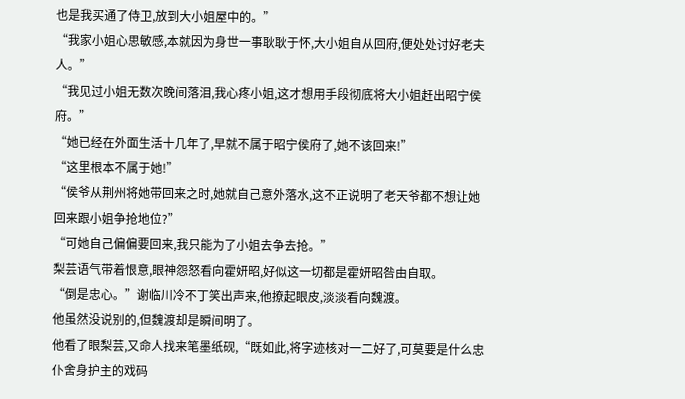也是我买通了侍卫,放到大小姐屋中的。”
“我家小姐心思敏感,本就因为身世一事耿耿于怀,大小姐自从回府,便处处讨好老夫人。”
“我见过小姐无数次晚间落泪,我心疼小姐,这才想用手段彻底将大小姐赶出昭宁侯府。”
“她已经在外面生活十几年了,早就不属于昭宁侯府了,她不该回来!”
“这里根本不属于她!”
“侯爷从荆州将她带回来之时,她就自己意外落水,这不正说明了老天爷都不想让她回来跟小姐争抢地位?”
“可她自己偏偏要回来,我只能为了小姐去争去抢。”
梨芸语气带着恨意,眼神怨怒看向霍妍昭,好似这一切都是霍妍昭咎由自取。
“倒是忠心。”谢临川冷不丁笑出声来,他撩起眼皮,淡淡看向魏渡。
他虽然没说别的,但魏渡却是瞬间明了。
他看了眼梨芸,又命人找来笔墨纸砚,“既如此,将字迹核对一二好了,可莫要是什么忠仆舍身护主的戏码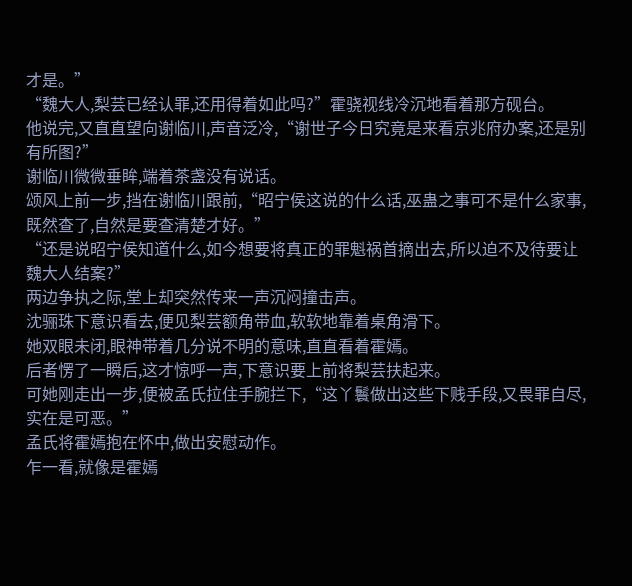才是。”
“魏大人,梨芸已经认罪,还用得着如此吗?”霍骁视线冷沉地看着那方砚台。
他说完,又直直望向谢临川,声音泛冷,“谢世子今日究竟是来看京兆府办案,还是别有所图?”
谢临川微微垂眸,端着茶盏没有说话。
颂风上前一步,挡在谢临川跟前,“昭宁侯这说的什么话,巫蛊之事可不是什么家事,既然查了,自然是要查清楚才好。”
“还是说昭宁侯知道什么,如今想要将真正的罪魁祸首摘出去,所以迫不及待要让魏大人结案?”
两边争执之际,堂上却突然传来一声沉闷撞击声。
沈骊珠下意识看去,便见梨芸额角带血,软软地靠着桌角滑下。
她双眼未闭,眼神带着几分说不明的意味,直直看着霍嫣。
后者愣了一瞬后,这才惊呼一声,下意识要上前将梨芸扶起来。
可她刚走出一步,便被孟氏拉住手腕拦下,“这丫鬟做出这些下贱手段,又畏罪自尽,实在是可恶。”
孟氏将霍嫣抱在怀中,做出安慰动作。
乍一看,就像是霍嫣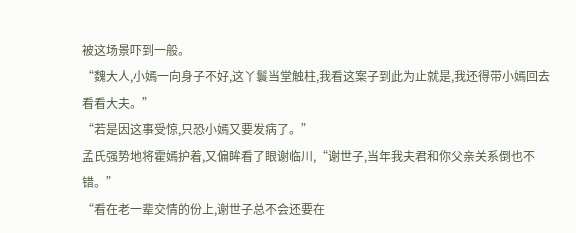被这场景吓到一般。
“魏大人,小嫣一向身子不好,这丫鬟当堂触柱,我看这案子到此为止就是,我还得带小嫣回去看看大夫。”
“若是因这事受惊,只恐小嫣又要发病了。”
孟氏强势地将霍嫣护着,又偏眸看了眼谢临川,“谢世子,当年我夫君和你父亲关系倒也不错。”
“看在老一辈交情的份上,谢世子总不会还要在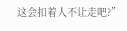这会扣着人不让走吧?”